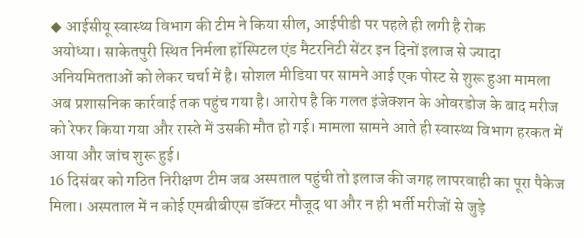◆ आईसीयू स्वास्थ्य विभाग की टीम ने किया सील, आईपीडी पर पहले ही लगी है रोक
अयोध्या। साकेतपुरी स्थित निर्मला हॉस्पिटल एंड मैटरनिटी सेंटर इन दिनों इलाज से ज्यादा अनियमितताओं को लेकर चर्चा में है। सोशल मीडिया पर सामने आई एक पोस्ट से शुरू हुआ मामला अब प्रशासनिक कार्रवाई तक पहुंच गया है। आरोप है कि गलत इंजेक्शन के ओवरडोज के बाद मरीज को रेफर किया गया और रास्ते में उसकी मौत हो गई। मामला सामने आते ही स्वास्थ्य विभाग हरकत में आया और जांच शुरू हुई।
16 दिसंबर को गठित निरीक्षण टीम जब अस्पताल पहुंची तो इलाज की जगह लापरवाही का पूरा पैकेज मिला। अस्पताल में न कोई एमबीबीएस डॉक्टर मौजूद था और न ही भर्ती मरीजों से जुड़े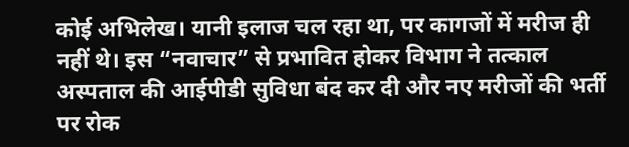कोई अभिलेख। यानी इलाज चल रहा था, पर कागजों में मरीज ही नहीं थे। इस “नवाचार” से प्रभावित होकर विभाग ने तत्काल अस्पताल की आईपीडी सुविधा बंद कर दी और नए मरीजों की भर्ती पर रोक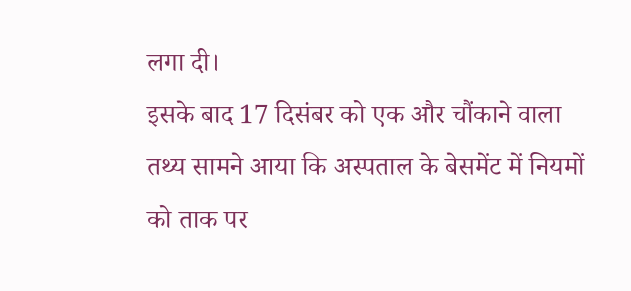लगा दी।
इसके बाद 17 दिसंबर को एक और चौंकाने वाला तथ्य सामने आया कि अस्पताल के बेसमेंट में नियमों को ताक पर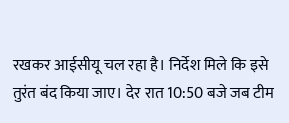रखकर आईसीयू चल रहा है। निर्देश मिले कि इसे तुरंत बंद किया जाए। देर रात 10:50 बजे जब टीम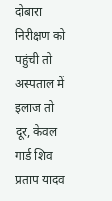दोबारा निरीक्षण को पहुंची तो अस्पताल में इलाज तो दूर, केवल गार्ड शिव प्रताप यादव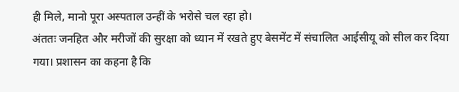ही मिले, मानो पूरा अस्पताल उन्हीं के भरोसे चल रहा हो।
अंततः जनहित और मरीजों की सुरक्षा को ध्यान में रखते हुए बेसमेंट में संचालित आईसीयू को सील कर दिया गया। प्रशासन का कहना है कि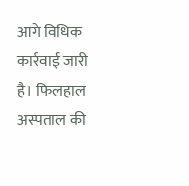आगे विधिक कार्रवाई जारी है। फिलहाल अस्पताल की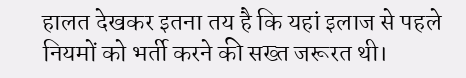हालत देखकर इतना तय है कि यहां इलाज से पहले नियमों को भर्ती करने की सख्त जरूरत थी।